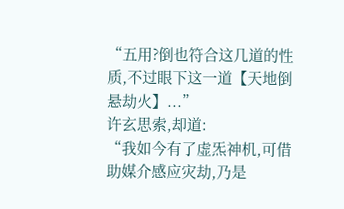“五用?倒也符合这几道的性质,不过眼下这一道【天地倒悬劫火】...”
许玄思索,却道:
“我如今有了虚炁神机,可借助媒介感应灾劫,乃是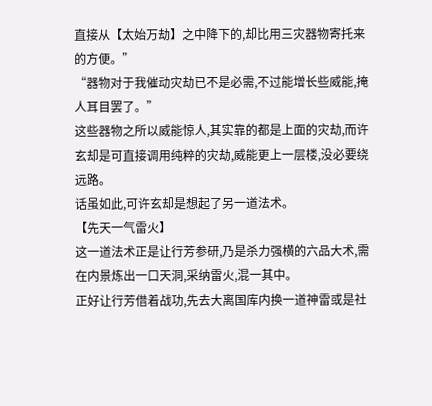直接从【太始万劫】之中降下的,却比用三灾器物寄托来的方便。”
“器物对于我催动灾劫已不是必需,不过能增长些威能,掩人耳目罢了。”
这些器物之所以威能惊人,其实靠的都是上面的灾劫,而许玄却是可直接调用纯粹的灾劫,威能更上一层楼,没必要绕远路。
话虽如此,可许玄却是想起了另一道法术。
【先天一气雷火】
这一道法术正是让行芳参研,乃是杀力强横的六品大术,需在内景炼出一口天洞,采纳雷火,混一其中。
正好让行芳借着战功,先去大离国库内换一道神雷或是社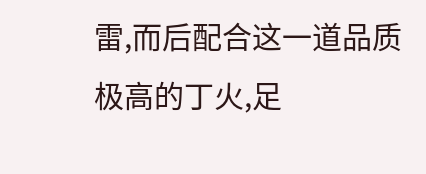雷,而后配合这一道品质极高的丁火,足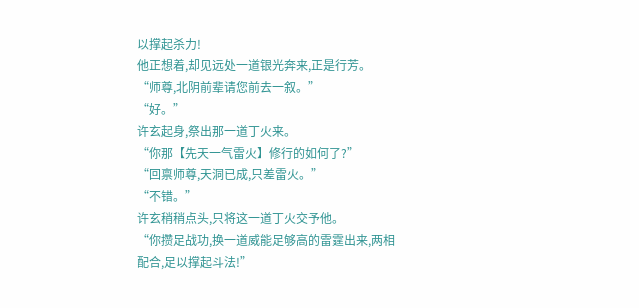以撑起杀力!
他正想着,却见远处一道银光奔来,正是行芳。
“师尊,北阴前辈请您前去一叙。”
“好。”
许玄起身,祭出那一道丁火来。
“你那【先天一气雷火】修行的如何了?”
“回禀师尊,天洞已成,只差雷火。”
“不错。”
许玄稍稍点头,只将这一道丁火交予他。
“你攒足战功,换一道威能足够高的雷霆出来,两相配合,足以撑起斗法!”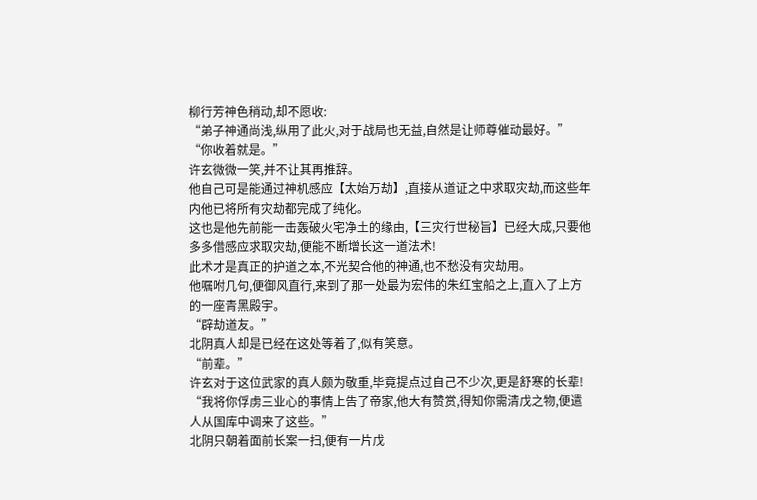柳行芳神色稍动,却不愿收:
“弟子神通尚浅,纵用了此火,对于战局也无益,自然是让师尊催动最好。”
“你收着就是。”
许玄微微一笑,并不让其再推辞。
他自己可是能通过神机感应【太始万劫】,直接从道证之中求取灾劫,而这些年内他已将所有灾劫都完成了纯化。
这也是他先前能一击轰破火宅净土的缘由,【三灾行世秘旨】已经大成,只要他多多借感应求取灾劫,便能不断增长这一道法术!
此术才是真正的护道之本,不光契合他的神通,也不愁没有灾劫用。
他嘱咐几句,便御风直行,来到了那一处最为宏伟的朱红宝船之上,直入了上方的一座青黑殿宇。
“辟劫道友。”
北阴真人却是已经在这处等着了,似有笑意。
“前辈。”
许玄对于这位武家的真人颇为敬重,毕竟提点过自己不少次,更是舒寒的长辈!
“我将你俘虏三业心的事情上告了帝家,他大有赞赏,得知你需清戊之物,便遣人从国库中调来了这些。”
北阴只朝着面前长案一扫,便有一片戊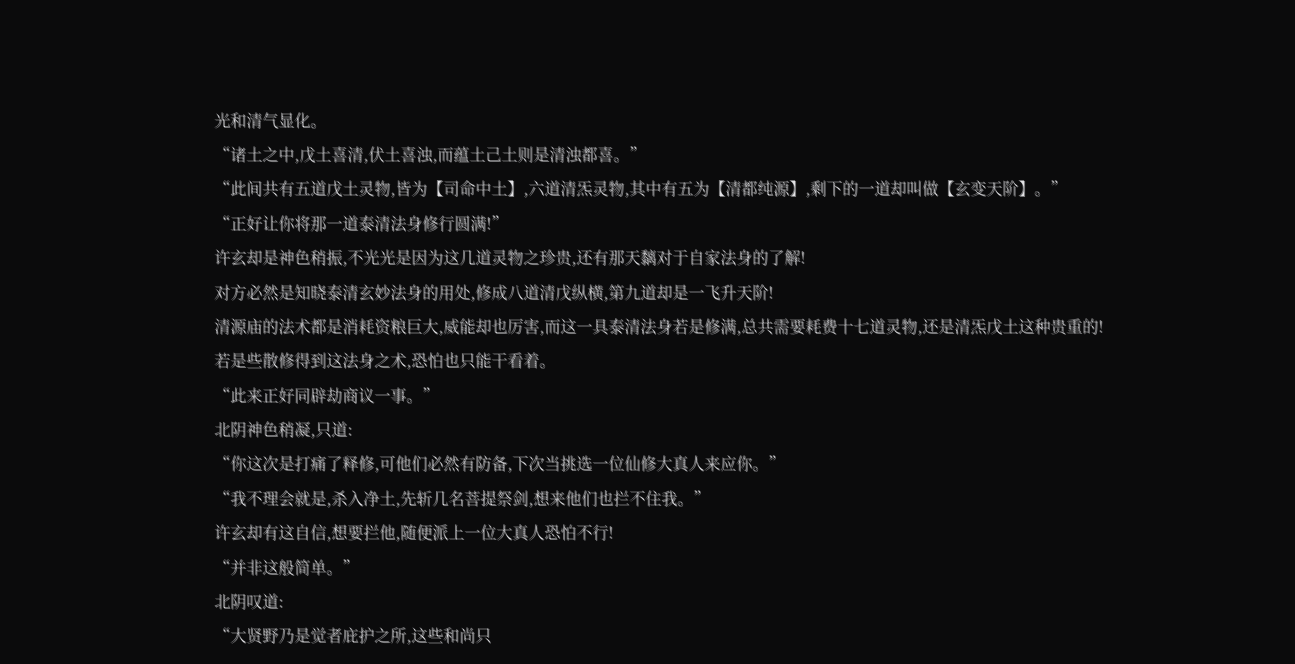光和清气显化。
“诸土之中,戊土喜清,伏土喜浊,而蕴土己土则是清浊都喜。”
“此间共有五道戊土灵物,皆为【司命中土】,六道清炁灵物,其中有五为【清都纯源】,剩下的一道却叫做【玄变天阶】。”
“正好让你将那一道泰清法身修行圆满!”
许玄却是神色稍振,不光光是因为这几道灵物之珍贵,还有那天黐对于自家法身的了解!
对方必然是知晓泰清玄妙法身的用处,修成八道清戊纵横,第九道却是一飞升天阶!
清源庙的法术都是消耗资粮巨大,威能却也厉害,而这一具泰清法身若是修满,总共需要耗费十七道灵物,还是清炁戊土这种贵重的!
若是些散修得到这法身之术,恐怕也只能干看着。
“此来正好同辟劫商议一事。”
北阴神色稍凝,只道:
“你这次是打痛了释修,可他们必然有防备,下次当挑选一位仙修大真人来应你。”
“我不理会就是,杀入净土,先斩几名菩提祭剑,想来他们也拦不住我。”
许玄却有这自信,想要拦他,随便派上一位大真人恐怕不行!
“并非这般简单。”
北阴叹道:
“大贤野乃是觉者庇护之所,这些和尚只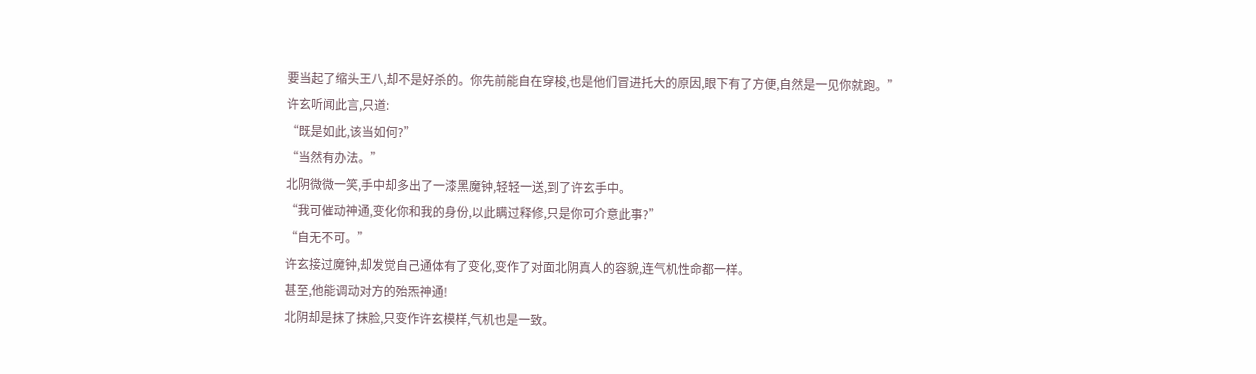要当起了缩头王八,却不是好杀的。你先前能自在穿梭,也是他们冒进托大的原因,眼下有了方便,自然是一见你就跑。”
许玄听闻此言,只道:
“既是如此,该当如何?”
“当然有办法。”
北阴微微一笑,手中却多出了一漆黑魔钟,轻轻一送,到了许玄手中。
“我可催动神通,变化你和我的身份,以此瞒过释修,只是你可介意此事?”
“自无不可。”
许玄接过魔钟,却发觉自己通体有了变化,变作了对面北阴真人的容貌,连气机性命都一样。
甚至,他能调动对方的殆炁神通!
北阴却是抹了抹脸,只变作许玄模样,气机也是一致。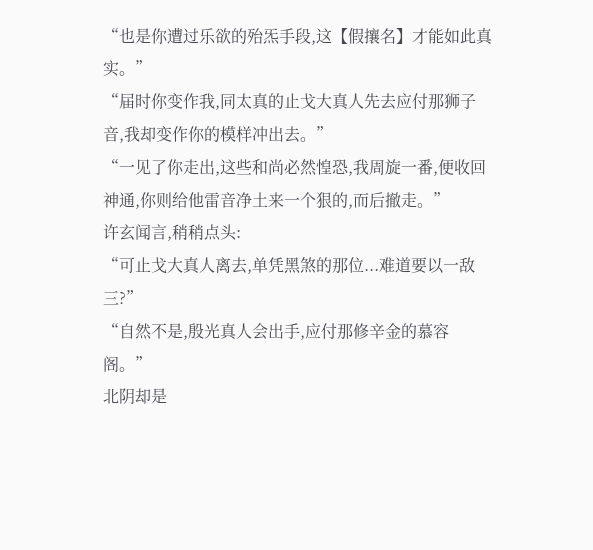“也是你遭过乐欲的殆炁手段,这【假攘名】才能如此真实。”
“届时你变作我,同太真的止戈大真人先去应付那狮子音,我却变作你的模样冲出去。”
“一见了你走出,这些和尚必然惶恐,我周旋一番,便收回神通,你则给他雷音净土来一个狠的,而后撤走。”
许玄闻言,稍稍点头:
“可止戈大真人离去,单凭黑煞的那位...难道要以一敌三?”
“自然不是,殷光真人会出手,应付那修辛金的慕容阁。”
北阴却是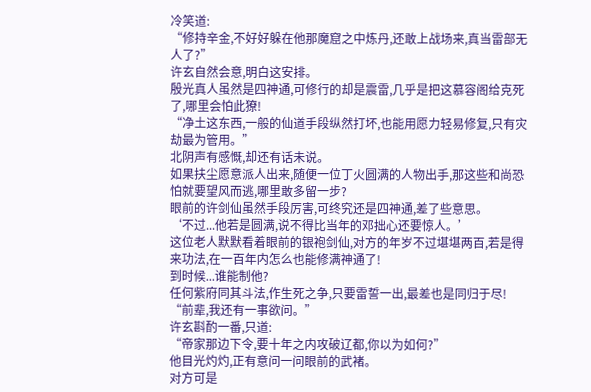冷笑道:
“修持辛金,不好好躲在他那魔窟之中炼丹,还敢上战场来,真当雷部无人了?”
许玄自然会意,明白这安排。
殷光真人虽然是四神通,可修行的却是震雷,几乎是把这慕容阁给克死了,哪里会怕此獠!
“净土这东西,一般的仙道手段纵然打坏,也能用愿力轻易修复,只有灾劫最为管用。”
北阴声有感慨,却还有话未说。
如果扶尘愿意派人出来,随便一位丁火圆满的人物出手,那这些和尚恐怕就要望风而逃,哪里敢多留一步?
眼前的许剑仙虽然手段厉害,可终究还是四神通,差了些意思。
‘不过...他若是圆满,说不得比当年的邓拙心还要惊人。’
这位老人默默看着眼前的银袍剑仙,对方的年岁不过堪堪两百,若是得来功法,在一百年内怎么也能修满神通了!
到时候...谁能制他?
任何紫府同其斗法,作生死之争,只要雷誓一出,最差也是同归于尽!
“前辈,我还有一事欲问。”
许玄斟酌一番,只道:
“帝家那边下令,要十年之内攻破辽都,你以为如何?”
他目光灼灼,正有意问一问眼前的武褚。
对方可是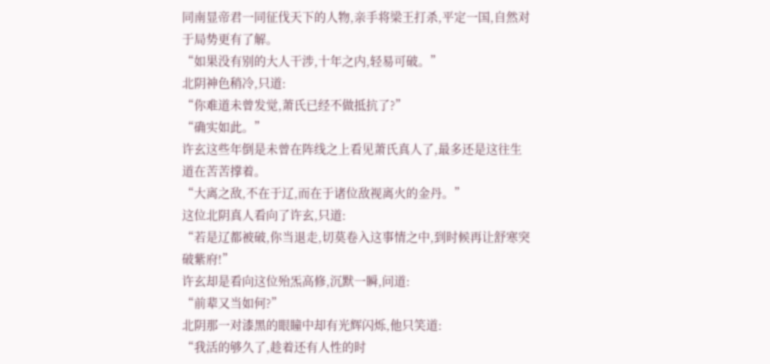同南显帝君一同征伐天下的人物,亲手将梁王打杀,平定一国,自然对于局势更有了解。
“如果没有别的大人干涉,十年之内,轻易可破。”
北阴神色稍冷,只道:
“你难道未曾发觉,萧氏已经不做抵抗了?”
“确实如此。”
许玄这些年倒是未曾在阵线之上看见萧氏真人了,最多还是这往生道在苦苦撑着。
“大离之敌,不在于辽,而在于诸位敌视离火的金丹。”
这位北阴真人看向了许玄,只道:
“若是辽都被破,你当退走,切莫卷入这事情之中,到时候再让舒寒突破紫府!”
许玄却是看向这位殆炁高修,沉默一瞬,问道:
“前辈又当如何?”
北阴那一对漆黑的眼瞳中却有光辉闪烁,他只笑道:
“我活的够久了,趁着还有人性的时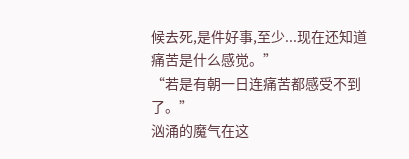候去死,是件好事,至少...现在还知道痛苦是什么感觉。”
“若是有朝一日连痛苦都感受不到了。”
汹涌的魔气在这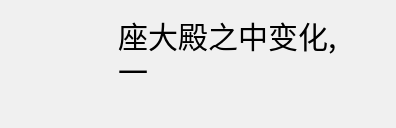座大殿之中变化,一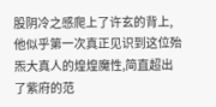股阴冷之感爬上了许玄的背上,他似乎第一次真正见识到这位殆炁大真人的煌煌魔性,简直超出了紫府的范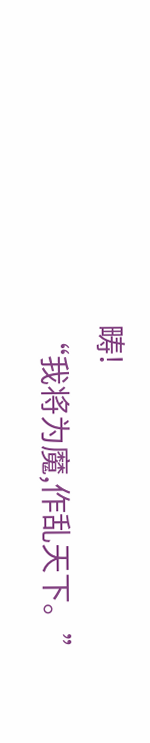畴!
“我将为魔,作乱天下。”